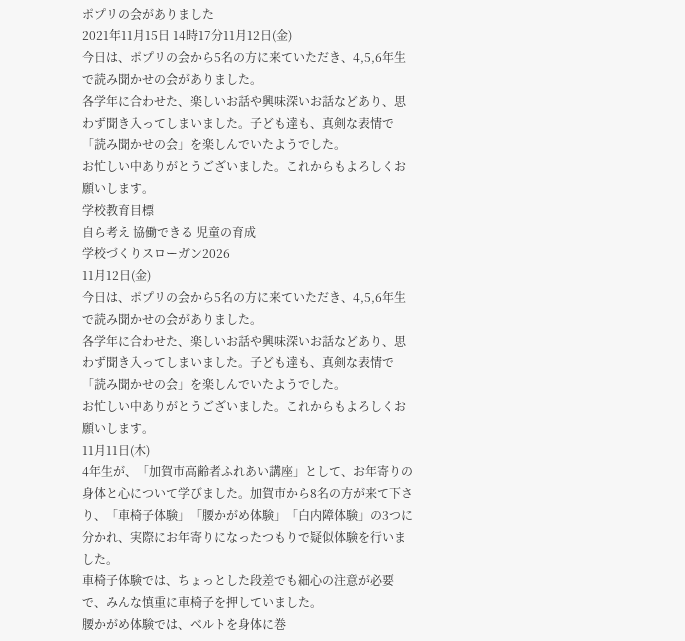ポプリの会がありました
2021年11月15日 14時17分11月12日(金)
今日は、ポプリの会から5名の方に来ていただき、4,5,6年生で読み聞かせの会がありました。
各学年に合わせた、楽しいお話や興味深いお話などあり、思わず聞き入ってしまいました。子ども達も、真剣な表情で「読み聞かせの会」を楽しんでいたようでした。
お忙しい中ありがとうございました。これからもよろしくお願いします。
学校教育目標
自ら考え 協働できる 児童の育成
学校づくりスローガン2026
11月12日(金)
今日は、ポプリの会から5名の方に来ていただき、4,5,6年生で読み聞かせの会がありました。
各学年に合わせた、楽しいお話や興味深いお話などあり、思わず聞き入ってしまいました。子ども達も、真剣な表情で「読み聞かせの会」を楽しんでいたようでした。
お忙しい中ありがとうございました。これからもよろしくお願いします。
11月11日(木)
4年生が、「加賀市高齢者ふれあい講座」として、お年寄りの身体と心について学びました。加賀市から8名の方が来て下さり、「車椅子体験」「腰かがめ体験」「白内障体験」の3つに分かれ、実際にお年寄りになったつもりで疑似体験を行いました。
車椅子体験では、ちょっとした段差でも細心の注意が必要で、みんな慎重に車椅子を押していました。
腰かがめ体験では、ベルトを身体に巻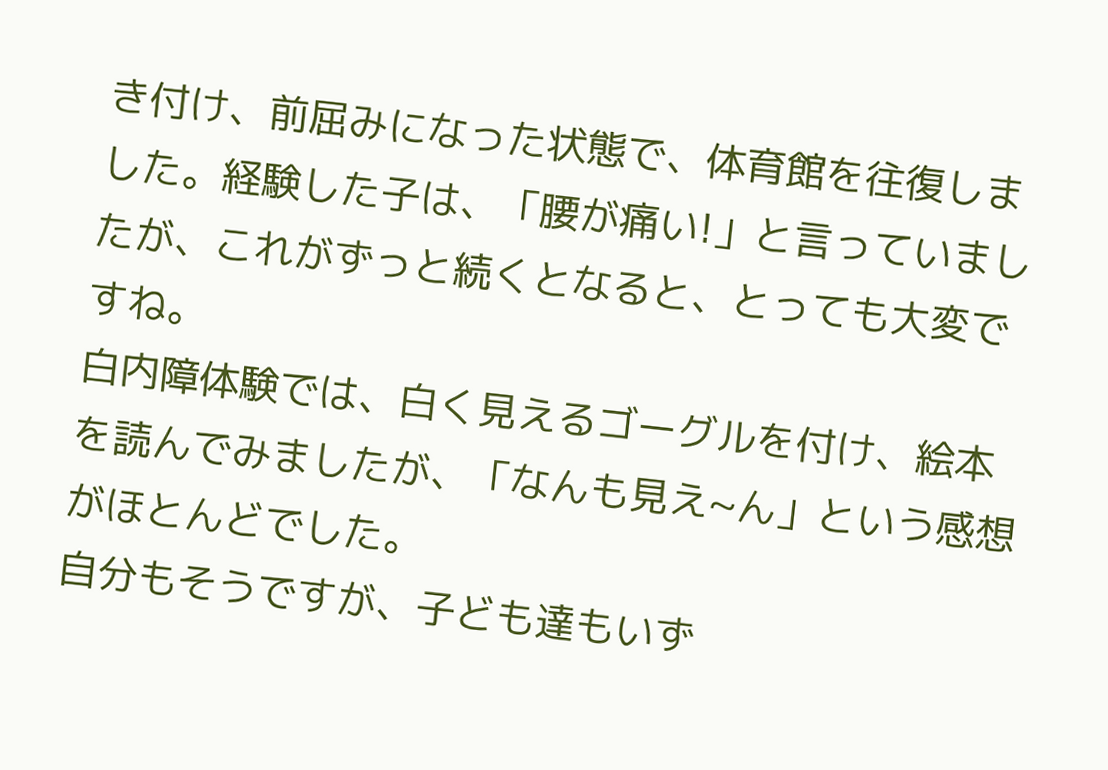き付け、前屈みになった状態で、体育館を往復しました。経験した子は、「腰が痛い!」と言っていましたが、これがずっと続くとなると、とっても大変ですね。
白内障体験では、白く見えるゴーグルを付け、絵本を読んでみましたが、「なんも見え~ん」という感想がほとんどでした。
自分もそうですが、子ども達もいず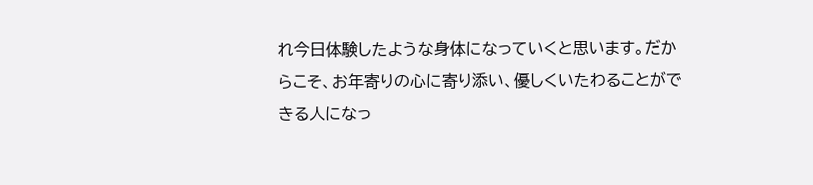れ今日体験したような身体になっていくと思います。だからこそ、お年寄りの心に寄り添い、優しくいたわることができる人になっ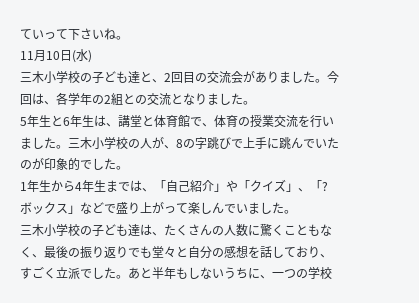ていって下さいね。
11月10日(水)
三木小学校の子ども達と、2回目の交流会がありました。今回は、各学年の2組との交流となりました。
5年生と6年生は、講堂と体育館で、体育の授業交流を行いました。三木小学校の人が、8の字跳びで上手に跳んでいたのが印象的でした。
1年生から4年生までは、「自己紹介」や「クイズ」、「?ボックス」などで盛り上がって楽しんでいました。
三木小学校の子ども達は、たくさんの人数に驚くこともなく、最後の振り返りでも堂々と自分の感想を話しており、すごく立派でした。あと半年もしないうちに、一つの学校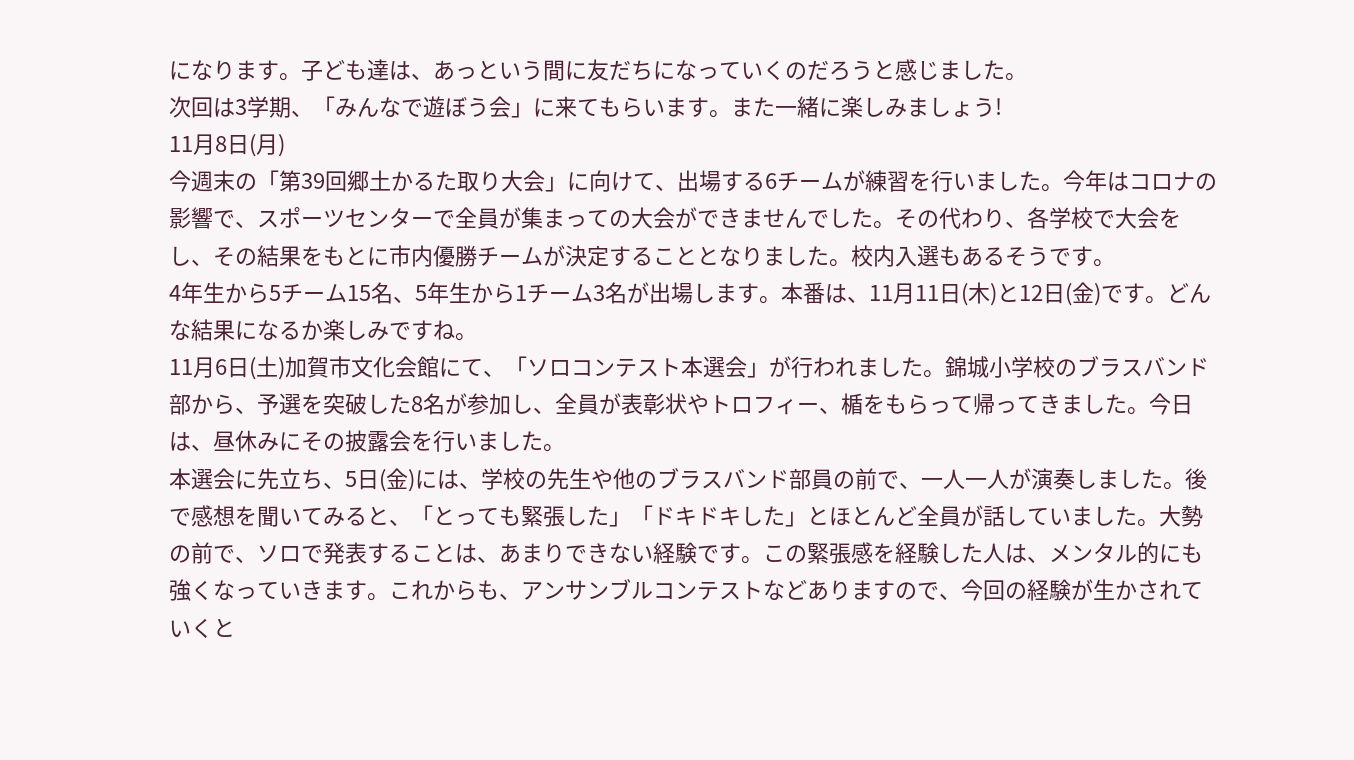になります。子ども達は、あっという間に友だちになっていくのだろうと感じました。
次回は3学期、「みんなで遊ぼう会」に来てもらいます。また一緒に楽しみましょう!
11月8日(月)
今週末の「第39回郷土かるた取り大会」に向けて、出場する6チームが練習を行いました。今年はコロナの影響で、スポーツセンターで全員が集まっての大会ができませんでした。その代わり、各学校で大会をし、その結果をもとに市内優勝チームが決定することとなりました。校内入選もあるそうです。
4年生から5チーム15名、5年生から1チーム3名が出場します。本番は、11月11日(木)と12日(金)です。どんな結果になるか楽しみですね。
11月6日(土)加賀市文化会館にて、「ソロコンテスト本選会」が行われました。錦城小学校のブラスバンド部から、予選を突破した8名が参加し、全員が表彰状やトロフィー、楯をもらって帰ってきました。今日は、昼休みにその披露会を行いました。
本選会に先立ち、5日(金)には、学校の先生や他のブラスバンド部員の前で、一人一人が演奏しました。後で感想を聞いてみると、「とっても緊張した」「ドキドキした」とほとんど全員が話していました。大勢の前で、ソロで発表することは、あまりできない経験です。この緊張感を経験した人は、メンタル的にも強くなっていきます。これからも、アンサンブルコンテストなどありますので、今回の経験が生かされていくと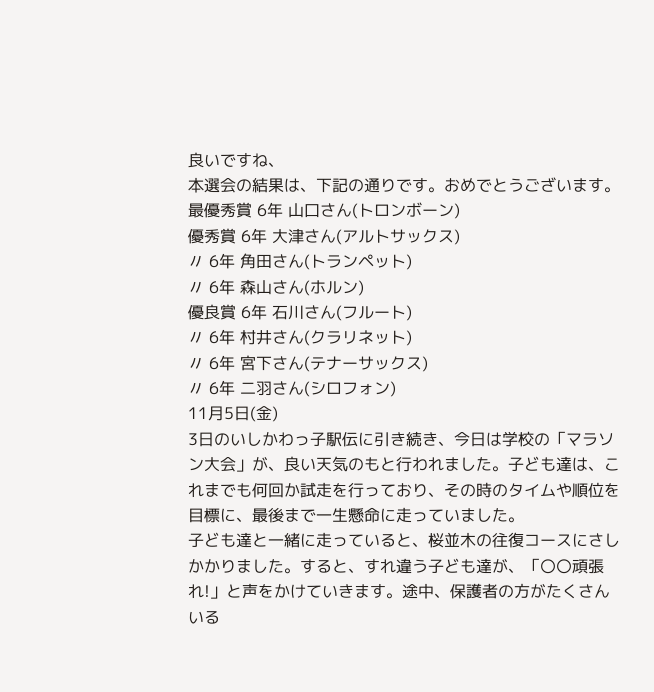良いですね、
本選会の結果は、下記の通りです。おめでとうございます。
最優秀賞 6年 山口さん(トロンボーン)
優秀賞 6年 大津さん(アルトサックス)
〃 6年 角田さん(トランペット)
〃 6年 森山さん(ホルン)
優良賞 6年 石川さん(フルート)
〃 6年 村井さん(クラリネット)
〃 6年 宮下さん(テナーサックス)
〃 6年 二羽さん(シロフォン)
11月5日(金)
3日のいしかわっ子駅伝に引き続き、今日は学校の「マラソン大会」が、良い天気のもと行われました。子ども達は、これまでも何回か試走を行っており、その時のタイムや順位を目標に、最後まで一生懸命に走っていました。
子ども達と一緒に走っていると、桜並木の往復コースにさしかかりました。すると、すれ違う子ども達が、「〇〇頑張れ!」と声をかけていきます。途中、保護者の方がたくさんいる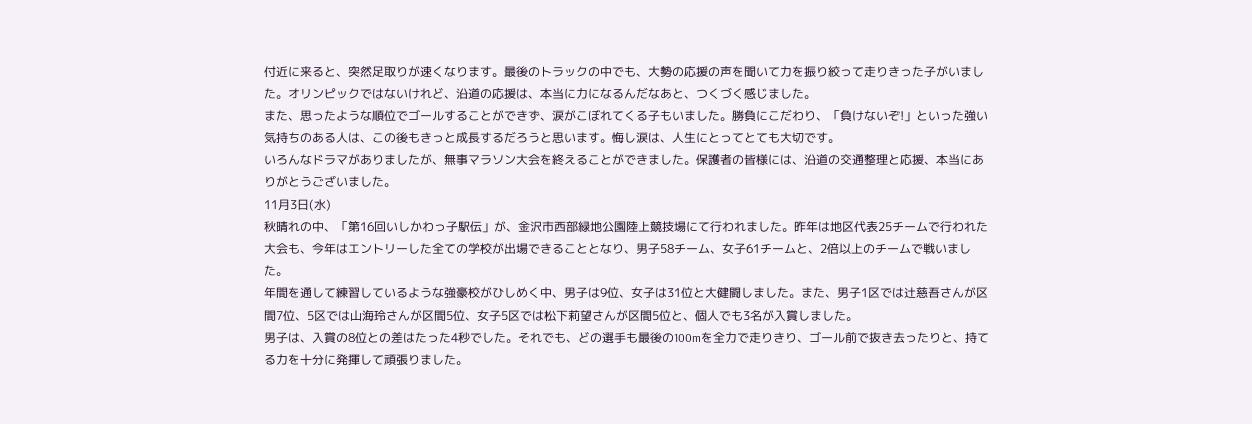付近に来ると、突然足取りが速くなります。最後のトラックの中でも、大勢の応援の声を聞いて力を振り絞って走りきった子がいました。オリンピックではないけれど、沿道の応援は、本当に力になるんだなあと、つくづく感じました。
また、思ったような順位でゴールすることができず、涙がこぼれてくる子もいました。勝負にこだわり、「負けないぞ!」といった強い気持ちのある人は、この後もきっと成長するだろうと思います。悔し涙は、人生にとってとても大切です。
いろんなドラマがありましたが、無事マラソン大会を終えることができました。保護者の皆様には、沿道の交通整理と応援、本当にありがとうございました。
11月3日(水)
秋晴れの中、「第16回いしかわっ子駅伝」が、金沢市西部緑地公園陸上競技場にて行われました。昨年は地区代表25チームで行われた大会も、今年はエントリーした全ての学校が出場できることとなり、男子58チーム、女子61チームと、2倍以上のチームで戦いました。
年間を通して練習しているような強豪校がひしめく中、男子は9位、女子は31位と大健闘しました。また、男子1区では辻慈吾さんが区間7位、5区では山海玲さんが区間5位、女子5区では松下莉望さんが区間5位と、個人でも3名が入賞しました。
男子は、入賞の8位との差はたった4秒でした。それでも、どの選手も最後の100mを全力で走りきり、ゴール前で抜き去ったりと、持てる力を十分に発揮して頑張りました。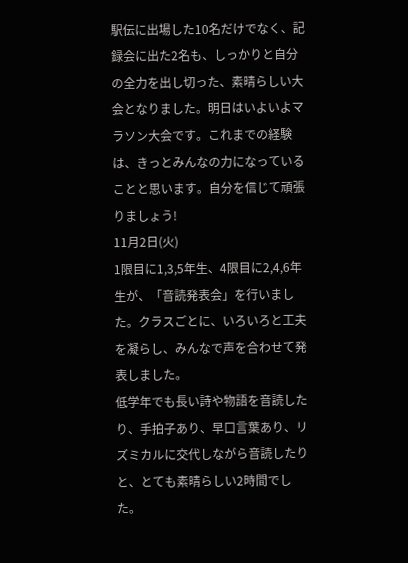駅伝に出場した10名だけでなく、記録会に出た2名も、しっかりと自分の全力を出し切った、素晴らしい大会となりました。明日はいよいよマラソン大会です。これまでの経験は、きっとみんなの力になっていることと思います。自分を信じて頑張りましょう!
11月2日(火)
1限目に1,3,5年生、4限目に2,4,6年生が、「音読発表会」を行いました。クラスごとに、いろいろと工夫を凝らし、みんなで声を合わせて発表しました。
低学年でも長い詩や物語を音読したり、手拍子あり、早口言葉あり、リズミカルに交代しながら音読したりと、とても素晴らしい2時間でした。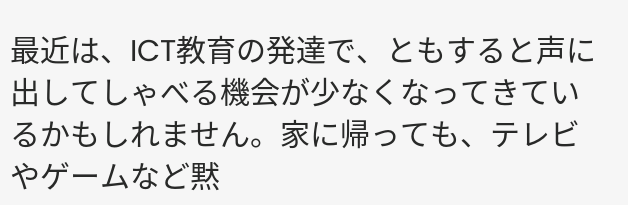最近は、ICT教育の発達で、ともすると声に出してしゃべる機会が少なくなってきているかもしれません。家に帰っても、テレビやゲームなど黙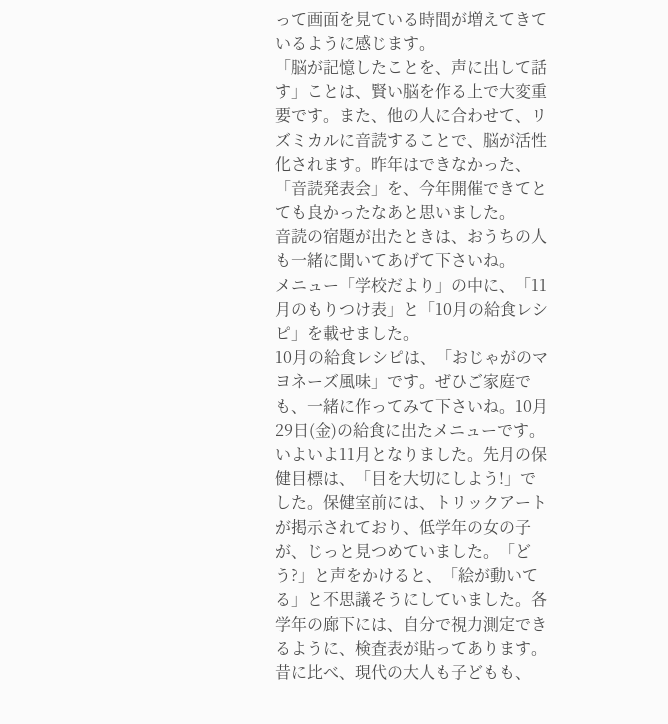って画面を見ている時間が増えてきているように感じます。
「脳が記憶したことを、声に出して話す」ことは、賢い脳を作る上で大変重要です。また、他の人に合わせて、リズミカルに音読することで、脳が活性化されます。昨年はできなかった、「音読発表会」を、今年開催できてとても良かったなあと思いました。
音読の宿題が出たときは、おうちの人も一緒に聞いてあげて下さいね。
メニュー「学校だより」の中に、「11月のもりつけ表」と「10月の給食レシピ」を載せました。
10月の給食レシピは、「おじゃがのマヨネーズ風味」です。ぜひご家庭でも、一緒に作ってみて下さいね。10月29日(金)の給食に出たメニューです。
いよいよ11月となりました。先月の保健目標は、「目を大切にしよう!」でした。保健室前には、トリックアートが掲示されており、低学年の女の子が、じっと見つめていました。「どう?」と声をかけると、「絵が動いてる」と不思議そうにしていました。各学年の廊下には、自分で視力測定できるように、検査表が貼ってあります。
昔に比べ、現代の大人も子どもも、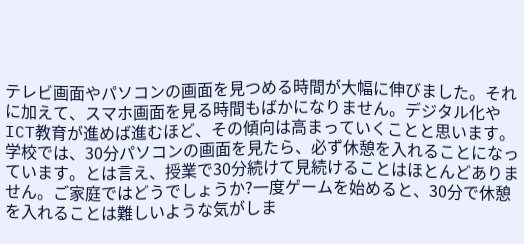テレビ画面やパソコンの画面を見つめる時間が大幅に伸びました。それに加えて、スマホ画面を見る時間もばかになりません。デジタル化やICT教育が進めば進むほど、その傾向は高まっていくことと思います。
学校では、30分パソコンの画面を見たら、必ず休憩を入れることになっています。とは言え、授業で30分続けて見続けることはほとんどありません。ご家庭ではどうでしょうか?一度ゲームを始めると、30分で休憩を入れることは難しいような気がしま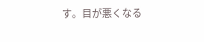す。目が悪くなる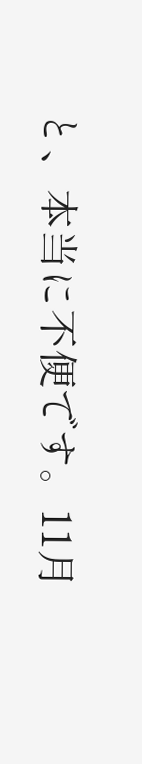と、本当に不便です。11月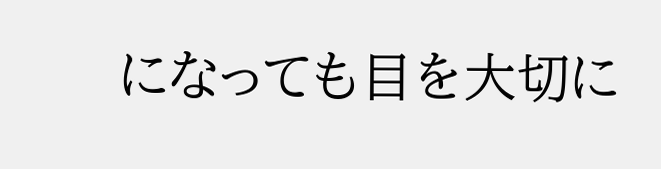になっても目を大切に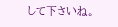して下さいね。